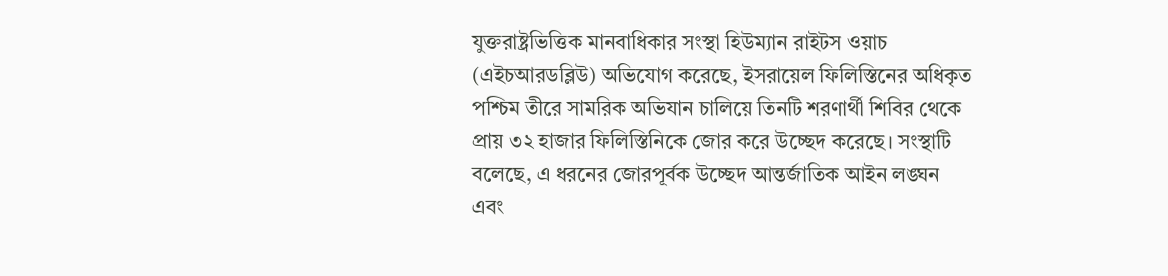যুক্তরাষ্ট্রভিত্তিক মানবাধিকার সংস্থা হিউম্যান রাইটস ওয়াচ (এইচআরডব্লিউ) অভিযোগ করেছে, ইসরায়েল ফিলিস্তিনের অধিকৃত পশ্চিম তীরে সামরিক অভিযান চালিয়ে তিনটি শরণার্থী শিবির থেকে প্রায় ৩২ হাজার ফিলিস্তিনিকে জোর করে উচ্ছেদ করেছে। সংস্থাটি বলেছে, এ ধরনের জোরপূর্বক উচ্ছেদ আন্তর্জাতিক আইন লঙ্ঘন এবং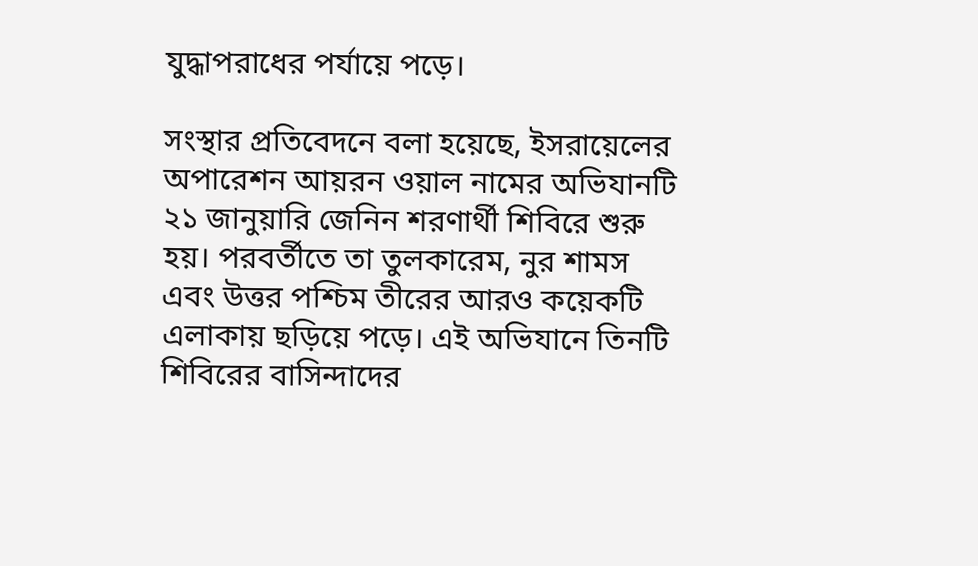যুদ্ধাপরাধের পর্যায়ে পড়ে।

সংস্থার প্রতিবেদনে বলা হয়েছে, ইসরায়েলের অপারেশন আয়রন ওয়াল নামের অভিযানটি ২১ জানুয়ারি জেনিন শরণার্থী শিবিরে শুরু হয়। পরবর্তীতে তা তুলকারেম, নুর শামস এবং উত্তর পশ্চিম তীরের আরও কয়েকটি এলাকায় ছড়িয়ে পড়ে। এই অভিযানে তিনটি শিবিরের বাসিন্দাদের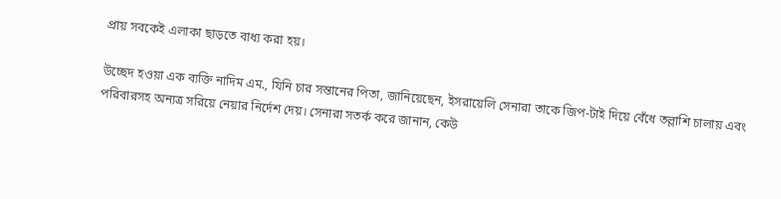প্রায় সবকেই এলাকা ছাড়তে বাধ্য করা হয়।

উচ্ছেদ হওয়া এক ব্যক্তি নাদিম এম., যিনি চার সন্তানের পিতা, জানিয়েছেন, ইসরায়েলি সেনারা তাকে জিপ-টাই দিয়ে বেঁধে তল্লাশি চালায় এবং পরিবারসহ অন্যত্র সরিয়ে নেয়ার নির্দেশ দেয়। সেনারা সতর্ক করে জানান, কেউ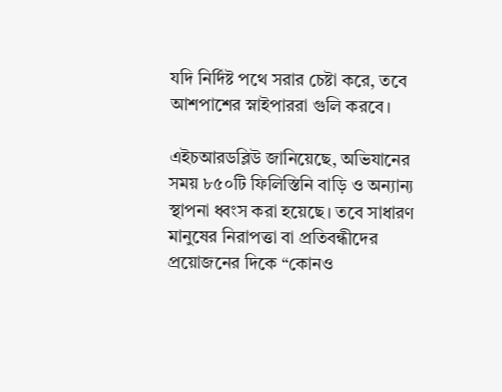যদি নির্দিষ্ট পথে সরার চেষ্টা করে, তবে আশপাশের স্নাইপাররা গুলি করবে।

এইচআরডব্লিউ জানিয়েছে, অভিযানের সময় ৮৫০টি ফিলিস্তিনি বাড়ি ও অন্যান্য স্থাপনা ধ্বংস করা হয়েছে। তবে সাধারণ মানুষের নিরাপত্তা বা প্রতিবন্ধীদের প্রয়োজনের দিকে “কোনও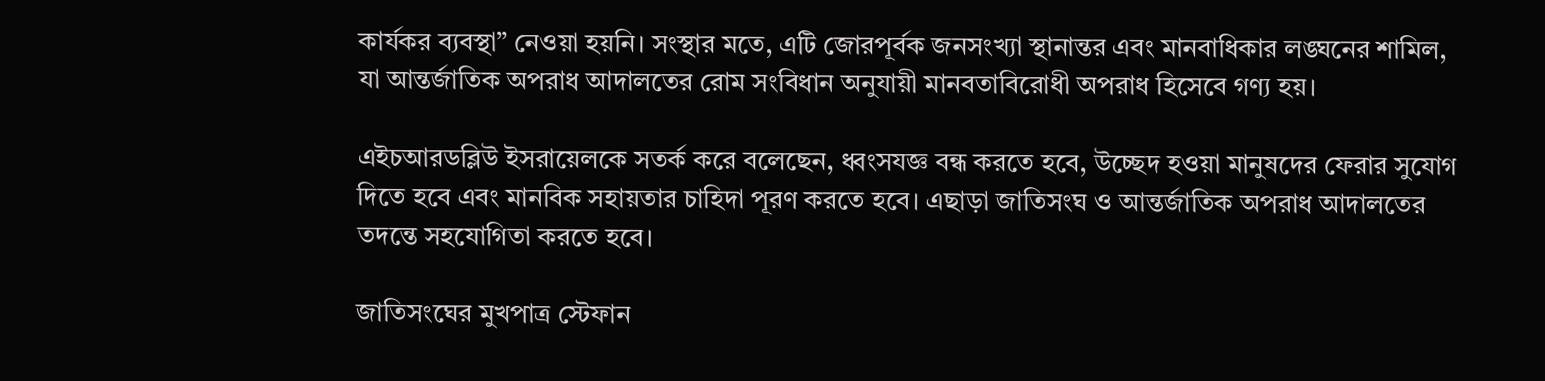কার্যকর ব্যবস্থা” নেওয়া হয়নি। সংস্থার মতে, এটি জোরপূর্বক জনসংখ্যা স্থানান্তর এবং মানবাধিকার লঙ্ঘনের শামিল, যা আন্তর্জাতিক অপরাধ আদালতের রোম সংবিধান অনুযায়ী মানবতাবিরোধী অপরাধ হিসেবে গণ্য হয়।

এইচআরডব্লিউ ইসরায়েলকে সতর্ক করে বলেছেন, ধ্বংসযজ্ঞ বন্ধ করতে হবে, উচ্ছেদ হওয়া মানুষদের ফেরার সুযোগ দিতে হবে এবং মানবিক সহায়তার চাহিদা পূরণ করতে হবে। এছাড়া জাতিসংঘ ও আন্তর্জাতিক অপরাধ আদালতের তদন্তে সহযোগিতা করতে হবে।

জাতিসংঘের মুখপাত্র স্টেফান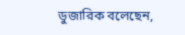ডুজারিক বলেছেন,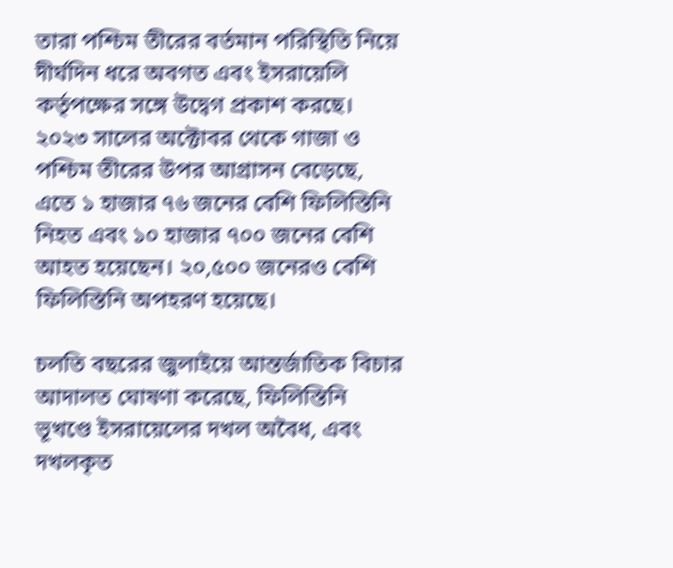তারা পশ্চিম তীরের বর্তমান পরিস্থিতি নিয়ে দীর্ঘদিন ধরে অবগত এবং ইসরায়েলি কর্তৃপক্ষের সঙ্গে উদ্বেগ প্রকাশ করছে। ২০২৩ সালের অক্টোবর থেকে গাজা ও পশ্চিম তীরের উপর আগ্রাসন বেড়েছে, এতে ১ হাজার ৭৬ জনের বেশি ফিলিস্তিনি নিহত এবং ১০ হাজার ৭০০ জনের বেশি আহত হয়েছেন। ২০,৫০০ জনেরও বেশি ফিলিস্তিনি অপহরণ হয়েছে।

চলতি বছরের জুলাইয়ে আন্তর্জাতিক বিচার আদালত ঘোষণা করেছে, ফিলিস্তিনি ভূখণ্ডে ইসরায়েলের দখল অবৈধ, এবং দখলকৃত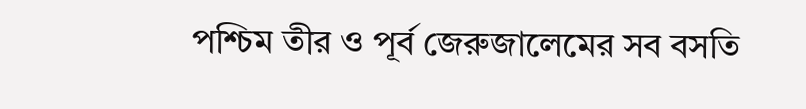পশ্চিম তীর ও পূর্ব জেরুজালেমের সব বসতি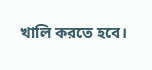খালি করতে হবে।